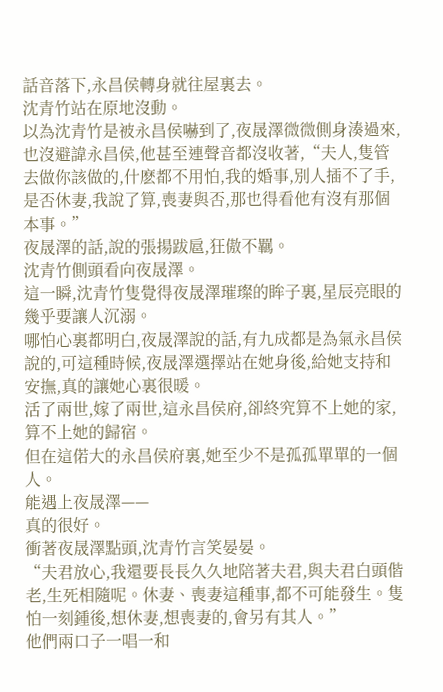話音落下,永昌侯轉身就往屋裏去。
沈青竹站在原地沒動。
以為沈青竹是被永昌侯嚇到了,夜晟澤微微側身湊過來,也沒避諱永昌侯,他甚至連聲音都沒收著,“夫人,隻管去做你該做的,什麽都不用怕,我的婚事,別人插不了手,是否休妻,我說了算,喪妻與否,那也得看他有沒有那個本事。”
夜晟澤的話,說的張揚跋扈,狂傲不羈。
沈青竹側頭看向夜晟澤。
這一瞬,沈青竹隻覺得夜晟澤璀璨的眸子裏,星辰亮眼的幾乎要讓人沉溺。
哪怕心裏都明白,夜晟澤說的話,有九成都是為氣永昌侯說的,可這種時候,夜晟澤選擇站在她身後,給她支持和安撫,真的讓她心裏很暖。
活了兩世,嫁了兩世,這永昌侯府,卻終究算不上她的家,算不上她的歸宿。
但在這偌大的永昌侯府裏,她至少不是孤孤單單的一個人。
能遇上夜晟澤——
真的很好。
衝著夜晟澤點頭,沈青竹言笑晏晏。
“夫君放心,我還要長長久久地陪著夫君,與夫君白頭偕老,生死相隨呢。休妻、喪妻這種事,都不可能發生。隻怕一刻鍾後,想休妻,想喪妻的,會另有其人。”
他們兩口子一唱一和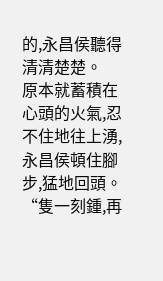的,永昌侯聽得清清楚楚。
原本就蓄積在心頭的火氣,忍不住地往上湧,永昌侯頓住腳步,猛地回頭。
“隻一刻鍾,再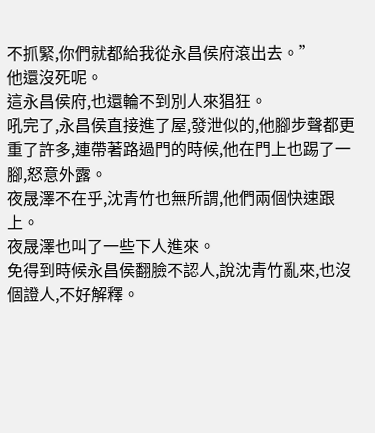不抓緊,你們就都給我從永昌侯府滾出去。”
他還沒死呢。
這永昌侯府,也還輪不到別人來猖狂。
吼完了,永昌侯直接進了屋,發泄似的,他腳步聲都更重了許多,連帶著路過門的時候,他在門上也踢了一腳,怒意外露。
夜晟澤不在乎,沈青竹也無所謂,他們兩個快速跟上。
夜晟澤也叫了一些下人進來。
免得到時候永昌侯翻臉不認人,說沈青竹亂來,也沒個證人,不好解釋。